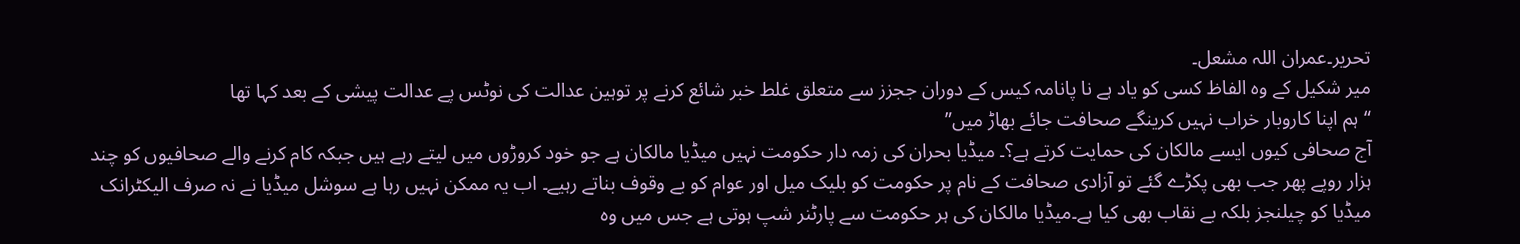تحریر۔عمران اللہ مشعل۔
میر شکیل کے وہ الفاظ کسی کو یاد ہے نا پانامہ کیس کے دوران ججزز سے متعلق غلط خبر شائع کرنے پر توہین عدالت کی نوٹس پے عدالت پیشی کے بعد کہا تھا
“ہم اپنا کاروبار خراب نہیں کرینگے صحافت جائے بھاڑ میں”
آج صحافی کیوں ایسے مالکان کی حمایت کرتے ہے؟۔ میڈیا بحران کی زمہ دار حکومت نہیں میڈیا مالکان ہے جو خود کروڑوں میں لیتے رہے ہیں جبکہ کام کرنے والے صحافیوں کو چند ہزار روپے پھر جب بھی پکڑے گئے تو آزادی صحافت کے نام پر حکومت کو بلیک میل اور عوام کو بے وقوف بناتے رہیے۔ اب یہ ممکن نہیں رہا ہے سوشل میڈیا نے نہ صرف الیکٹرانک میڈیا کو چیلنجز بلکہ بے نقاب بھی کیا ہے۔میڈیا مالکان کی ہر حکومت سے پارٹنر شپ ہوتی ہے جس میں وہ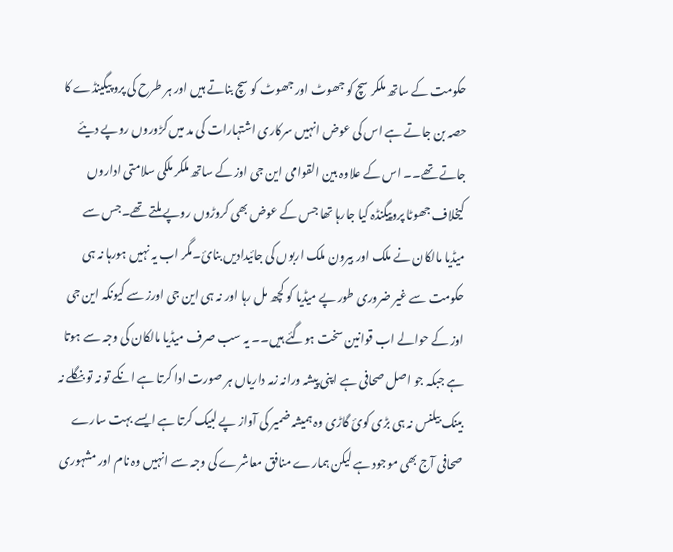حکومت کے ساتھ ملکر سچ کو جھوٹ اور جھوٹ کو سچ بناتے ہیں اور ہر طرح کی پرو پیگینڈے کا حصہ بن جاتے ہے اس کی عوض انہیں سرکاری اشتہارات کی مد میں کڑوروں روپے دیئے جاتے تھے۔۔ اس کے علاوہ بین القوامی این جی اوز کے ساتھ ملکر ملکی سلامتی اداروں کیخلاف جھوٹا پروپیگنڈہ کیا جارہا تھا جس کے عوض بھی کروڑوں روپے ملتے تھے۔جس سے میڈیا مالکان نے ملک اور بیرون ملک اربوں کی جائیدادیں بنائ۔مگر اب یہ نہیں ہورہا نہ ہی حکومت سے غیر ضروری طور پے میڈیا کو کچھ مل رہا اور نہ ہی این جی اورز سے کیونکہ این جی اوز کے حوالے اب قوانین سخت ہوگئے ہیں۔۔ یہ سب صرف میڈیا مالکان کی وجہ سے ہوتا ہے جبکہ جو اصل صحافی ہے اپنی پیشہ ورانہ زمہ داریاں ہر صورت ادا کرتا ہے انکے تو نہ تو بنگلے نہ بینک بیلنس نہ ہی بڑی کوئ گاڑی وہ ہمیشہ ضمیر کی آواز پے لبیک کرتا ہے ایسے بہت سارے صحافی آج بھی موجود ہے لیکن ہمارے منافق معاشرے کی وجہ سے انہیں وہ نام اور مشہوری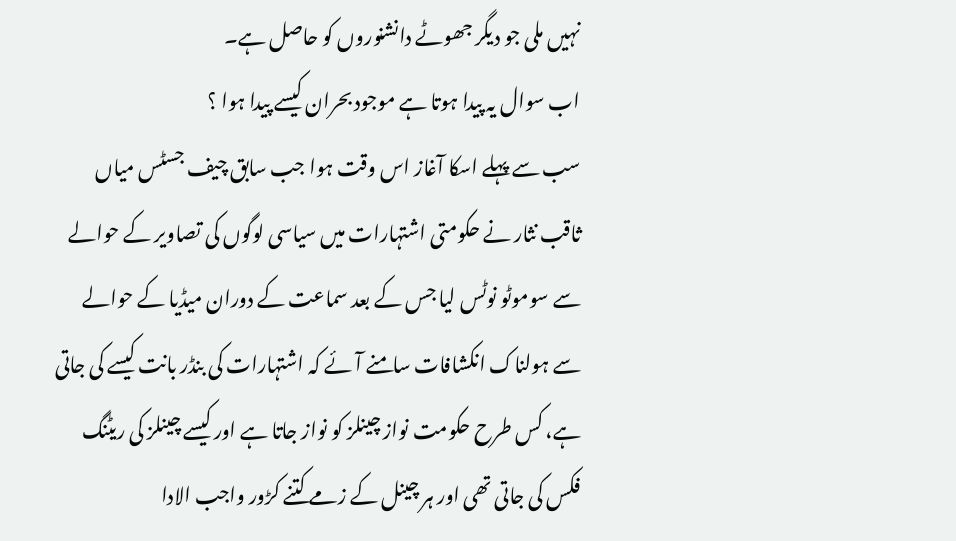نہیں ملی جو دیگر جھوٹے دانشنوروں کو حاصل ہے۔
اب سوال یہ پیدا ہوتا ہے موجود بحران کیسے پیدا ہوا ؟
سب سے پہلے اسکا آغاز اس وقت ہوا جب سابق چیف جسٹس میاں ثاقب نثار نے حکومتی اشتہارات میں سیاسی لوگوں کی تصاویر کے حوالے سے سوموٹو نوٹس لیا جس کے بعد سماعت کے دوران میڈیا کے حوالے سے ہولناک انکشافات سامنے آئے کہ اشتہارات کی بنڈر بانت کیسے کی جاتی ہے، کس طرح حکومت نواز چینلز کو نواز جاتا ہے اور کیسے چینلز کی ریٹنگ فکس کی جاتی تھی اور ہر چینل کے زمے کتنے کڑور واجب الادا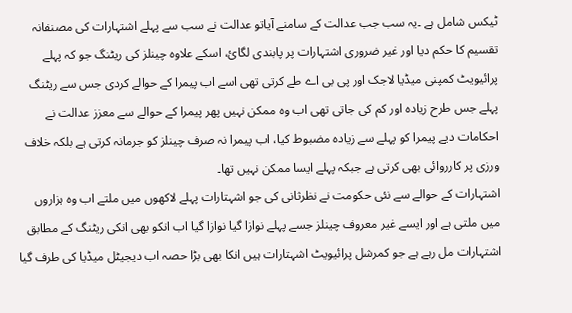ٹیکس شامل ہے ۔یہ سب جب عدالت کے سامنے آیاتو عدالت نے سب سے پہلے اشتہارات کی مصنفانہ تقسیم کا حکم دیا اور غیر ضروری اشتہارات پر پابندی لگائ، اسکے علاوہ چینلز کی ریٹنگ جو کہ پہلے پرائیویٹ کمپنی میڈیا لاجک اور پی بی اے طے کرتی تھی اسے اب پیمرا کے حوالے کردی جس سے ریٹنگ پہلے جس طرح زیادہ اور کم کی جاتی تھی اب وہ ممکن نہیں پھر پیمرا کے حوالے سے معزز عدالت نے احکامات دیے پیمرا کو پہلے سے زیادہ مضبوط کیا، اب پیمرا نہ صرف چینلز کو جرمانہ کرتی ہے بلکہ خلاف ورزی پر کارروائی بھی کرتی ہے جبکہ پہلے ایسا ممکن نہیں تھا۔
اشتہارات کے حوالے سے نئی حکومت نے نظرثانی کی جو اشہتارات پہلے لاکھوں میں ملتے اب وہ ہزاروں میں ملتی ہے اور ایسے غیر معروف چینلز جسے پہلے نوازا گیا نوازا گیا اب انکو بھی انکی ریٹنگ کے مطابق اشتہارات مل رہے ہے جو کمرشل پرائیویٹ اشہتارات ہیں انکا بھی بڑا حصہ اب دیجیٹل میڈیا کی طرف گیا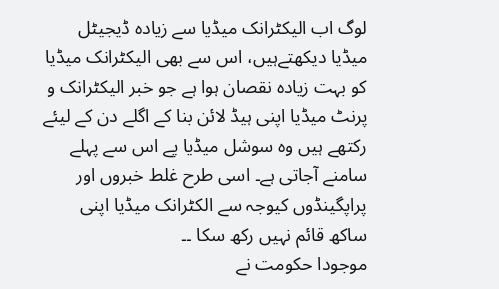لوگ اب الیکٹرانک میڈیا سے زیادہ ڈیجیٹل میڈیا دیکھتےہیں، اس سے بھی الیکٹرانک میڈیا کو بہت زیادہ نقصان ہوا ہے جو خبر الیکٹرانک و پرنٹ میڈیا اپنی ہیڈ لائن بنا کے اگلے دن کے لیئے رکتھے ہیں وہ سوشل میڈیا پے اس سے پہلے سامنے آجاتی ہے۔ اسی طرح غلط خبروں اور پراپگینڈوں کیوجہ سے الکٹرانک میڈیا اپنی ساکھ قائم نہیں رکھ سکا ۔۔
موجودا حکومت نے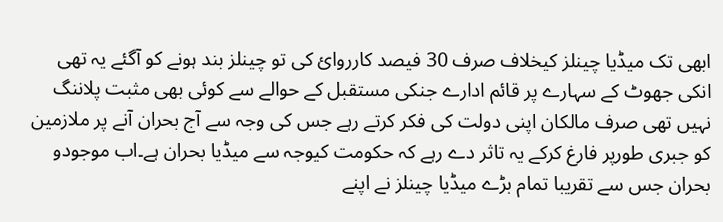ابھی تک میڈیا چینلز کیخلاف صرف 30 فیصد کارروائ کی تو چینلز بند ہونے کو آگئے یہ تھی انکی جھوٹ کے سہارے پر قائم ادارے جنکی مستقبل کے حوالے سے کوئی بھی مثبت پلاننگ نہیں تھی صرف مالکان اپنی دولت کی فکر کرتے رہے جس کی وجہ سے آج بحران آنے پر ملازمین کو جبری طورپر فارغ کرکے یہ تاثر دے رہے کہ حکومت کیوجہ سے میڈیا بحران ہے۔اب موجودو بحران جس سے تقریبا تمام بڑے میڈیا چینلز نے اپنے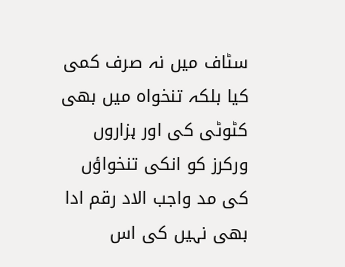سٹاف میں نہ صرف کمی کیا بلکہ تنخواہ میں بھی کٹوٹی کی اور ہزاروں ورکرز کو انکی تنخواؤں کی مد واجب الاد رقم ادا بھی نہیں کی اس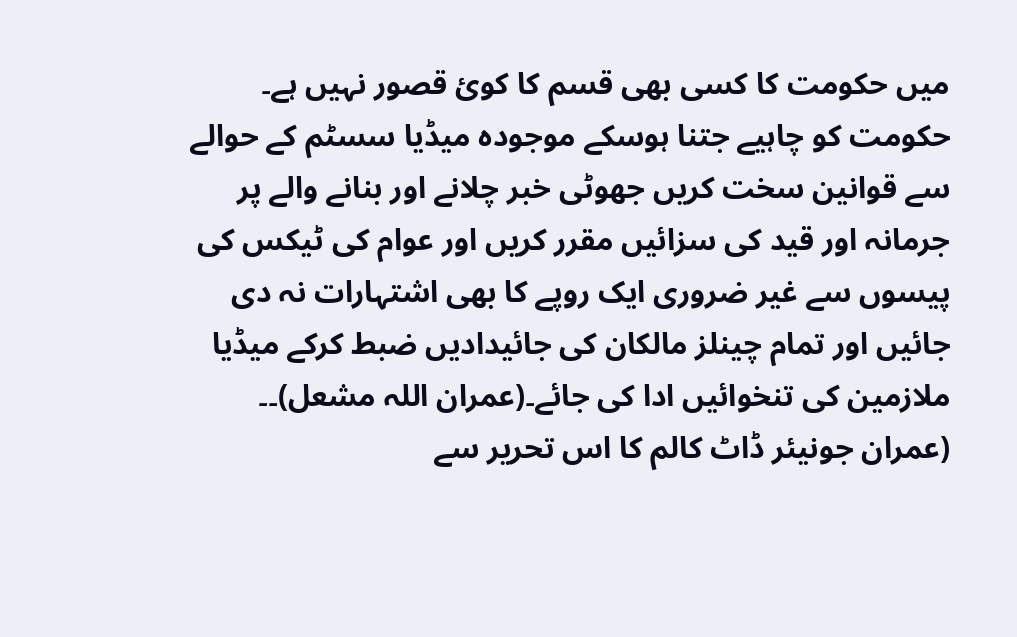میں حکومت کا کسی بھی قسم کا کوئ قصور نہیں ہے۔ حکومت کو چاہیے جتنا ہوسکے موجودہ میڈیا سسٹم کے حوالے سے قوانین سخت کریں جھوٹی خبر چلانے اور بنانے والے پر جرمانہ اور قید کی سزائیں مقرر کریں اور عوام کی ٹیکس کی پیسوں سے غیر ضروری ایک روپے کا بھی اشتہارات نہ دی جائیں اور تمام چینلز مالکان کی جائیدادیں ضبط کرکے میڈیا ملازمین کی تنخوائیں ادا کی جائے۔(عمران اللہ مشعل)۔۔
(عمران جونیئر ڈاٹ کالم کا اس تحریر سے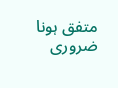متفق ہونا ضروری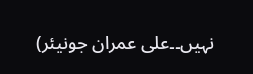نہیں۔۔علی عمران جونیئر)